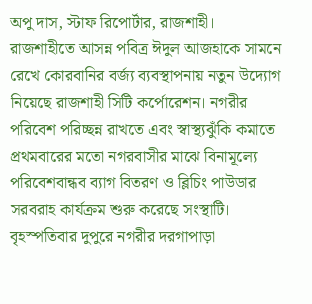অপু দাস, স্টাফ রিপোর্টার, রাজশাহী।
রাজশাহীতে আসন্ন পবিত্র ঈদুল আজহাকে সামনে রেখে কোরবানির বর্জ্য ব্যবস্থাপনায় নতুন উদ্যোগ নিয়েছে রাজশাহী সিটি কর্পোরেশন। নগরীর পরিবেশ পরিচ্ছন্ন রাখতে এবং স্বাস্থ্যঝুঁকি কমাতে প্রথমবারের মতো নগরবাসীর মাঝে বিনামূল্যে পরিবেশবান্ধব ব্যাগ বিতরণ ও ব্লিচিং পাউডার সরবরাহ কার্যক্রম শুরু করেছে সংস্থাটি।
বৃহস্পতিবার দুপুরে নগরীর দরগাপাড়া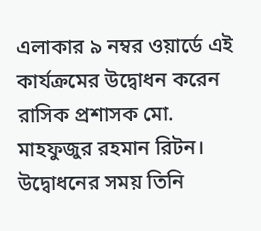এলাকার ৯ নম্বর ওয়ার্ডে এই কার্যক্রমের উদ্বোধন করেন রাসিক প্রশাসক মো. মাহফুজুর রহমান রিটন। উদ্বোধনের সময় তিনি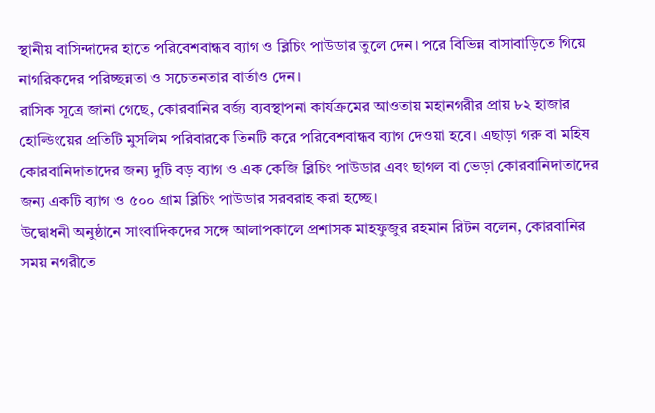স্থানীয় বাসিন্দাদের হাতে পরিবেশবান্ধব ব্যাগ ও ব্লিচিং পাউডার তুলে দেন। পরে বিভিন্ন বাসাবাড়িতে গিয়ে নাগরিকদের পরিচ্ছন্নতা ও সচেতনতার বার্তাও দেন।
রাসিক সূত্রে জানা গেছে, কোরবানির বর্জ্য ব্যবস্থাপনা কার্যক্রমের আওতায় মহানগরীর প্রায় ৮২ হাজার হোল্ডিংয়ের প্রতিটি মুসলিম পরিবারকে তিনটি করে পরিবেশবান্ধব ব্যাগ দেওয়া হবে। এছাড়া গরু বা মহিষ কোরবানিদাতাদের জন্য দুটি বড় ব্যাগ ও এক কেজি ব্লিচিং পাউডার এবং ছাগল বা ভেড়া কোরবানিদাতাদের জন্য একটি ব্যাগ ও ৫০০ গ্রাম ব্লিচিং পাউডার সরবরাহ করা হচ্ছে।
উদ্বোধনী অনুষ্ঠানে সাংবাদিকদের সঙ্গে আলাপকালে প্রশাসক মাহফুজুর রহমান রিটন বলেন, কোরবানির সময় নগরীতে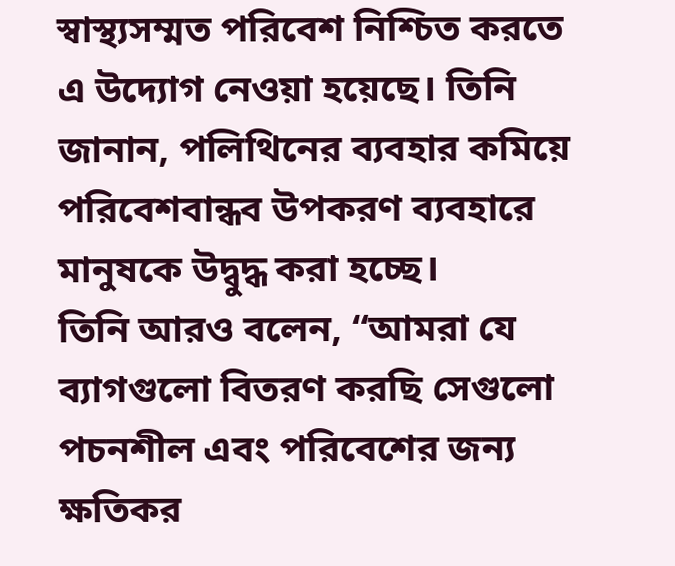স্বাস্থ্যসম্মত পরিবেশ নিশ্চিত করতে এ উদ্যোগ নেওয়া হয়েছে। তিনি জানান, পলিথিনের ব্যবহার কমিয়ে পরিবেশবান্ধব উপকরণ ব্যবহারে মানুষকে উদ্বুদ্ধ করা হচ্ছে।
তিনি আরও বলেন, “আমরা যে ব্যাগগুলো বিতরণ করছি সেগুলো পচনশীল এবং পরিবেশের জন্য ক্ষতিকর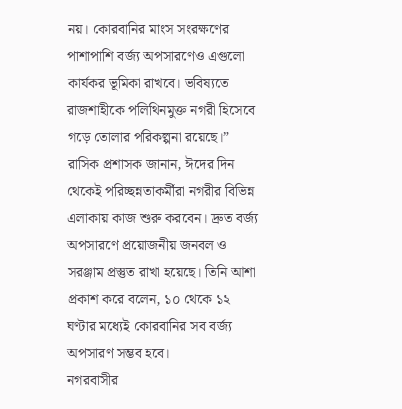নয়। কোরবানির মাংস সংরক্ষণের পাশাপাশি বর্জ্য অপসারণেও এগুলো কার্যকর ভূমিকা রাখবে। ভবিষ্যতে রাজশাহীকে পলিথিনমুক্ত নগরী হিসেবে গড়ে তোলার পরিকল্পনা রয়েছে।”
রাসিক প্রশাসক জানান, ঈদের দিন থেকেই পরিচ্ছন্নতাকর্মীরা নগরীর বিভিন্ন এলাকায় কাজ শুরু করবেন। দ্রুত বর্জ্য অপসারণে প্রয়োজনীয় জনবল ও সরঞ্জাম প্রস্তুত রাখা হয়েছে। তিনি আশা প্রকাশ করে বলেন, ১০ থেকে ১২ ঘণ্টার মধ্যেই কোরবানির সব বর্জ্য অপসারণ সম্ভব হবে।
নগরবাসীর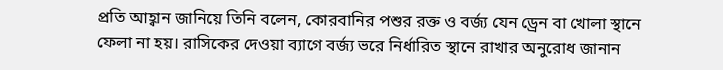প্রতি আহ্বান জানিয়ে তিনি বলেন, কোরবানির পশুর রক্ত ও বর্জ্য যেন ড্রেন বা খোলা স্থানে ফেলা না হয়। রাসিকের দেওয়া ব্যাগে বর্জ্য ভরে নির্ধারিত স্থানে রাখার অনুরোধ জানান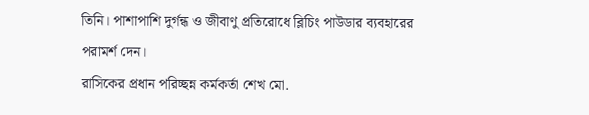তিনি। পাশাপাশি দুর্গন্ধ ও জীবাণু প্রতিরোধে ব্লিচিং পাউডার ব্যবহারের পরামর্শ দেন।
রাসিকের প্রধান পরিচ্ছন্ন কর্মকর্তা শেখ মো.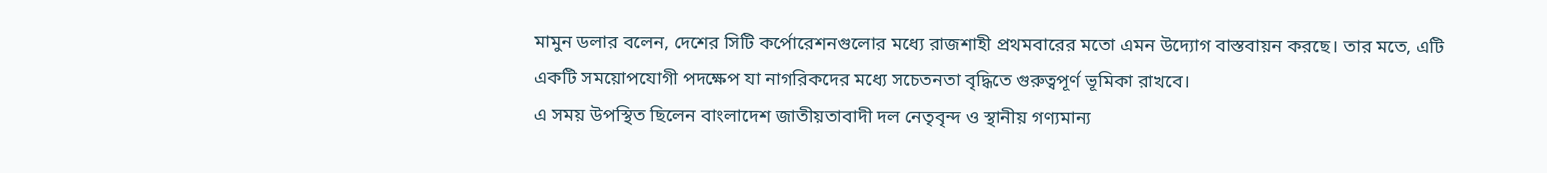মামুন ডলার বলেন, দেশের সিটি কর্পোরেশনগুলোর মধ্যে রাজশাহী প্রথমবারের মতো এমন উদ্যোগ বাস্তবায়ন করছে। তার মতে, এটি একটি সময়োপযোগী পদক্ষেপ যা নাগরিকদের মধ্যে সচেতনতা বৃদ্ধিতে গুরুত্বপূর্ণ ভূমিকা রাখবে।
এ সময় উপস্থিত ছিলেন বাংলাদেশ জাতীয়তাবাদী দল নেতৃবৃন্দ ও স্থানীয় গণ্যমান্য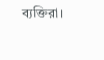ব্যক্তিরা।